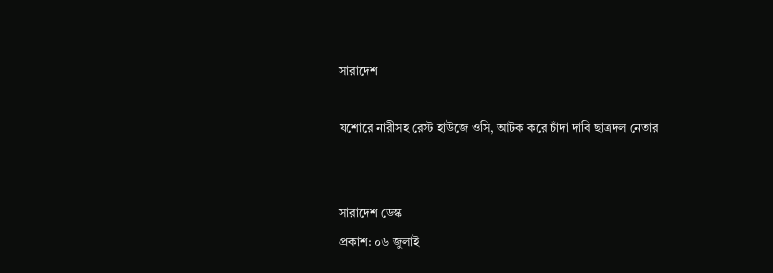সারাদেশ

যশোরে নারীসহ রেস্ট হাউজে ওসি, আটক করে চাঁদা দাবি ছাত্রদল নেতার


সারাদেশ ডেস্ক
প্রকাশ: ০৬ জুলাই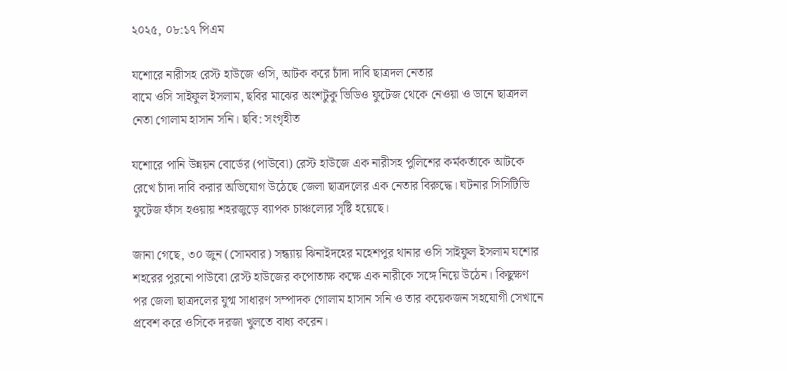২০২৫, ০৮:১৭ পিএম

যশোরে নারীসহ রেস্ট হাউজে ওসি, আটক করে চাঁদা দাবি ছাত্রদল নেতার
বামে ওসি সাইফুল ইসলাম, ছবির মাঝের অংশটুকু ভিডিও ফুটেজ থেকে নেওয়া ও ডানে ছাত্রদল নেতা গোলাম হাসান সনি। ছবি: সংগৃহীত

যশোরে পানি উন্নয়ন বোর্ডের (পাউবো) রেস্ট হাউজে এক নারীসহ পুলিশের কর্মকর্তাকে আটকে রেখে চাঁদা দাবি করার অভিযোগ উঠেছে জেলা ছাত্রদলের এক নেতার বিরুদ্ধে। ঘটনার সিসিটিভি ফুটেজ ফাঁস হওয়ায় শহরজুড়ে ব্যাপক চাঞ্চল্যের সৃষ্টি হয়েছে।

জানা গেছে, ৩০ জুন (সোমবার) সন্ধ্যায় ঝিনাইদহের মহেশপুর থানার ওসি সাইফুল ইসলাম যশোর শহরের পুরনো পাউবো রেস্ট হাউজের কপোতাক্ষ কক্ষে এক নারীকে সঙ্গে নিয়ে উঠেন। কিছুক্ষণ পর জেলা ছাত্রদলের যুগ্ম সাধারণ সম্পাদক গোলাম হাসান সনি ও তার কয়েকজন সহযোগী সেখানে প্রবেশ করে ওসিকে দরজা খুলতে বাধ্য করেন।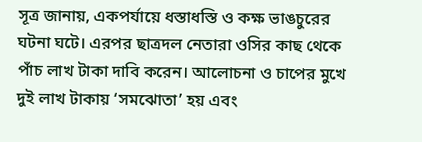সূত্র জানায়, একপর্যায়ে ধস্তাধস্তি ও কক্ষ ভাঙচুরের ঘটনা ঘটে। এরপর ছাত্রদল নেতারা ওসির কাছ থেকে পাঁচ লাখ টাকা দাবি করেন। আলোচনা ও চাপের মুখে দুই লাখ টাকায় ‘সমঝোতা’ হয় এবং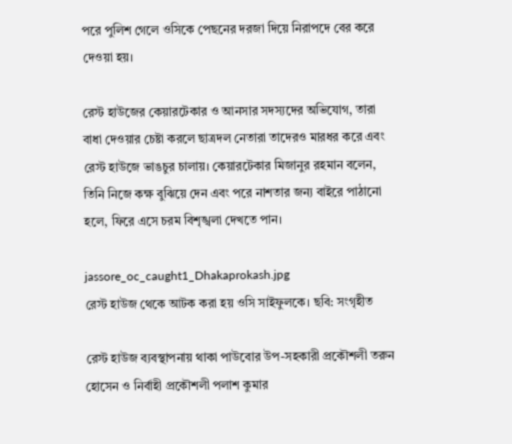পরে পুলিশ গেলে ওসিকে পেছনের দরজা দিয়ে নিরাপদে বের করে দেওয়া হয়।

রেস্ট হাউজের কেয়ারটেকার ও আনসার সদস্যদের অভিযোগ, তারা বাধা দেওয়ার চেষ্টা করলে ছাত্রদল নেতারা তাদেরও মারধর করে এবং রেস্ট হাউজে ভাঙচুর চালায়। কেয়ারটেকার মিজানুর রহমান বলেন, তিনি নিজে কক্ষ বুঝিয়ে দেন এবং পরে নাশতার জন্য বাইরে পাঠানো হলে, ফিরে এসে চরম বিশৃঙ্খলা দেখতে পান।

jassore_oc_caught1_Dhakaprokash.jpg
রেস্ট হাউজ থেকে আটক করা হয় ওসি সাইফুলকে। ছবি: সংগৃহীত

রেস্ট হাউজ ব্যবস্থাপনায় থাকা পাউবোর উপ-সহকারী প্রকৌশলী তরুন হোসেন ও নির্বাহী প্রকৌশলী পলাশ কুমার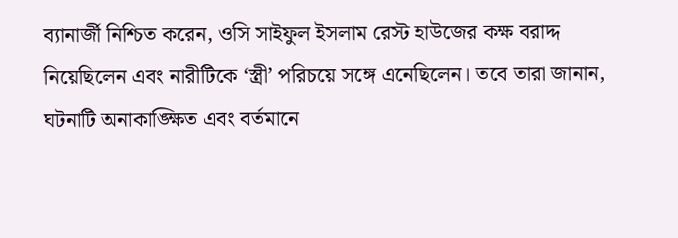ব্যানার্জী নিশ্চিত করেন, ওসি সাইফুল ইসলাম রেস্ট হাউজের কক্ষ বরাদ্দ নিয়েছিলেন এবং নারীটিকে ‘স্ত্রী’ পরিচয়ে সঙ্গে এনেছিলেন। তবে তারা জানান, ঘটনাটি অনাকাঙ্ক্ষিত এবং বর্তমানে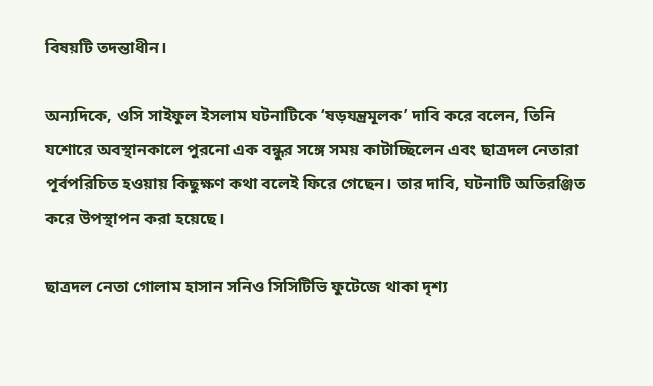বিষয়টি তদন্তাধীন।

অন্যদিকে, ওসি সাইফুল ইসলাম ঘটনাটিকে ‘ষড়যন্ত্রমূলক’ দাবি করে বলেন, তিনি যশোরে অবস্থানকালে পুরনো এক বন্ধুর সঙ্গে সময় কাটাচ্ছিলেন এবং ছাত্রদল নেতারা পূর্বপরিচিত হওয়ায় কিছুক্ষণ কথা বলেই ফিরে গেছেন। তার দাবি, ঘটনাটি অতিরঞ্জিত করে উপস্থাপন করা হয়েছে।

ছাত্রদল নেতা গোলাম হাসান সনিও সিসিটিভি ফুটেজে থাকা দৃশ্য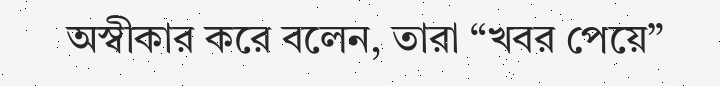অস্বীকার করে বলেন, তারা “খবর পেয়ে”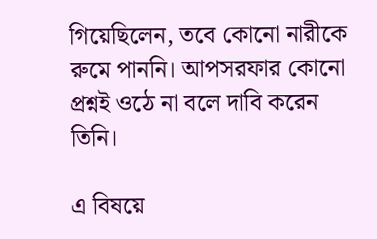গিয়েছিলেন, তবে কোনো নারীকে রুমে পাননি। আপসরফার কোনো প্রশ্নই ওঠে না বলে দাবি করেন তিনি।

এ বিষয়ে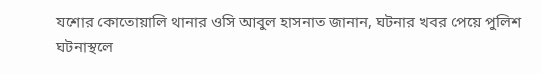যশোর কোতোয়ালি থানার ওসি আবুল হাসনাত জানান, ঘটনার খবর পেয়ে পুলিশ ঘটনাস্থলে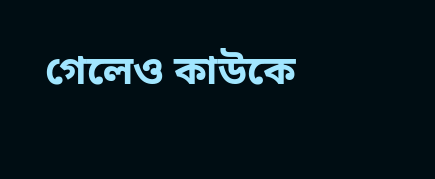গেলেও কাউকে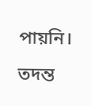পায়নি। তদন্ত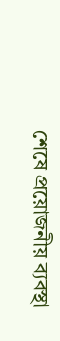শেষে প্রয়োজনীয় ব্যবস্থা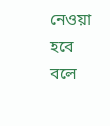নেওয়া হবে বলে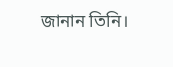জানান তিনি।